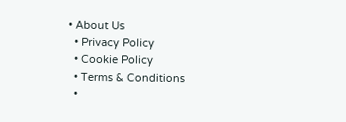• About Us
  • Privacy Policy
  • Cookie Policy
  • Terms & Conditions
  •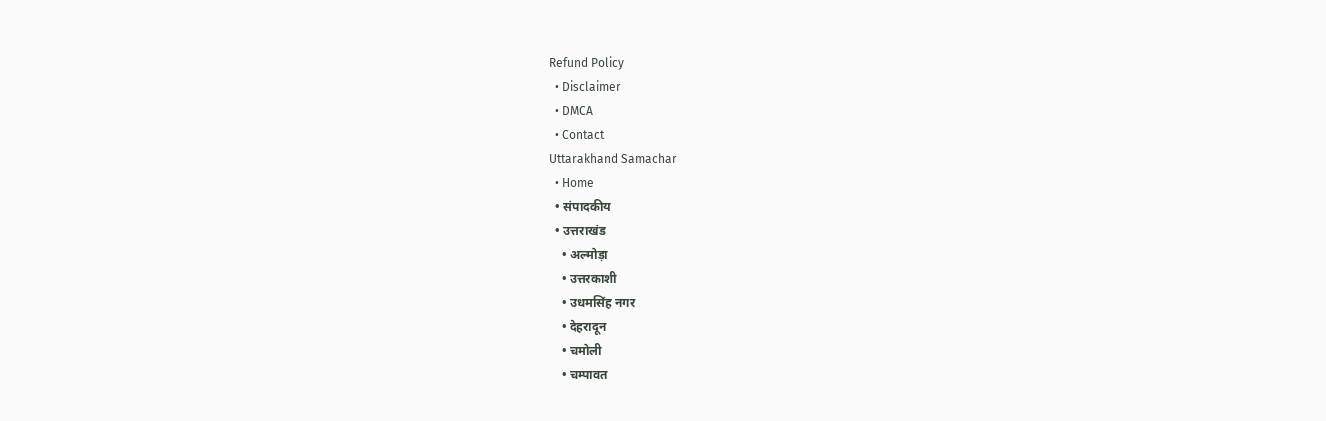Refund Policy
  • Disclaimer
  • DMCA
  • Contact
Uttarakhand Samachar
  • Home
  • संपादकीय
  • उत्तराखंड
    • अल्मोड़ा
    • उत्तरकाशी
    • उधमसिंह नगर
    • देहरादून
    • चमोली
    • चम्पावत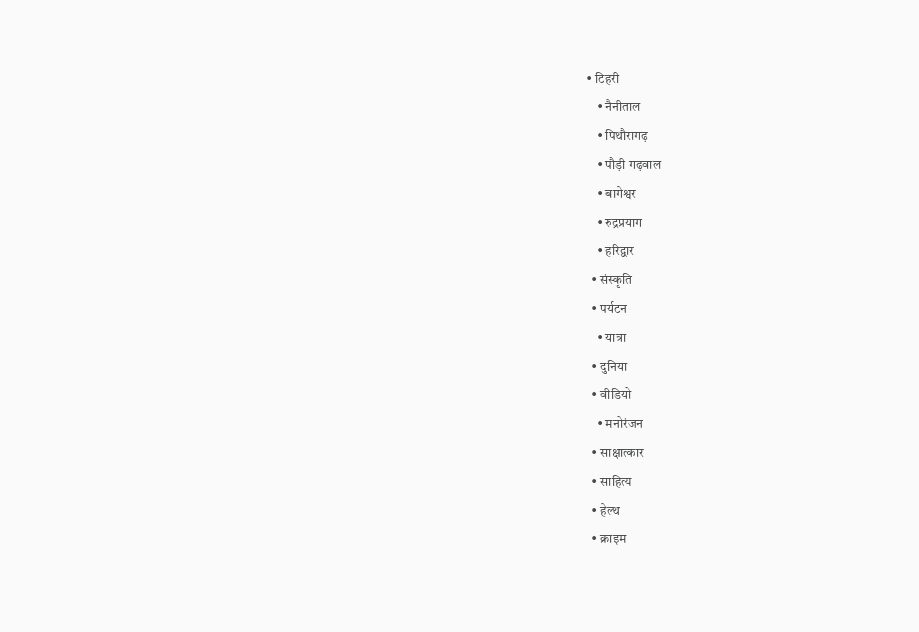• टिहरी
    • नैनीताल
    • पिथौरागढ़
    • पौड़ी गढ़वाल
    • बागेश्वर
    • रुद्रप्रयाग
    • हरिद्वार
  • संस्कृति
  • पर्यटन
    • यात्रा
  • दुनिया
  • वीडियो
    • मनोरंजन
  • साक्षात्कार
  • साहित्य
  • हेल्थ
  • क्राइम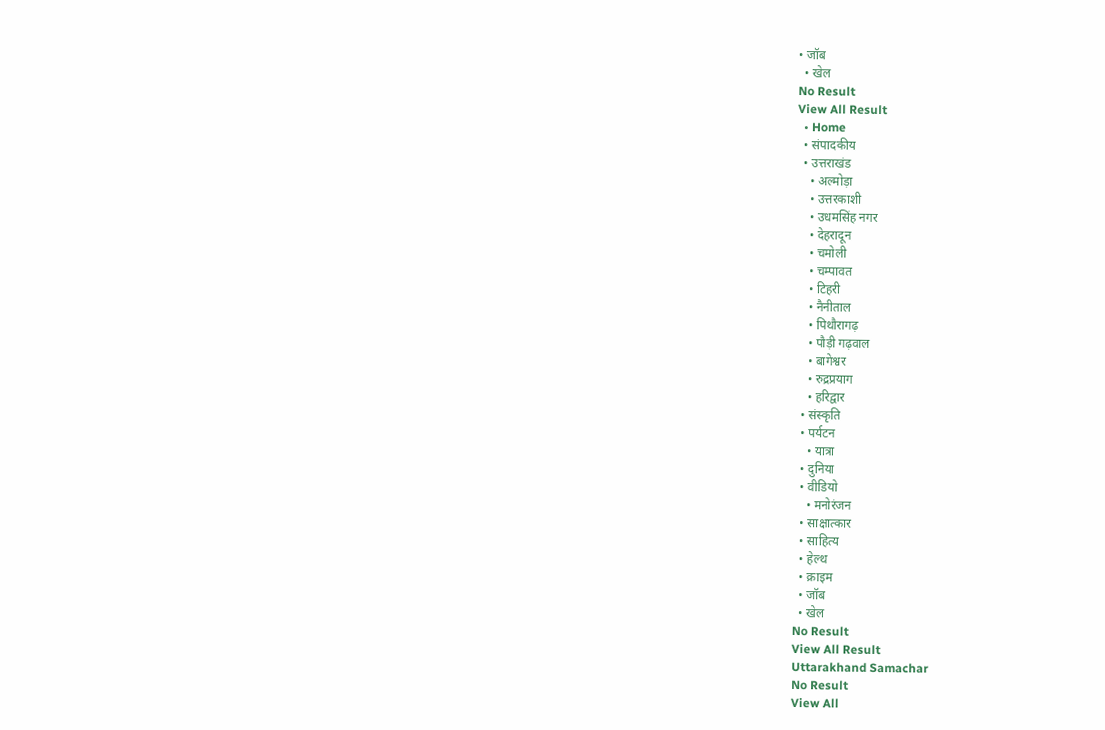• जॉब
  • खेल
No Result
View All Result
  • Home
  • संपादकीय
  • उत्तराखंड
    • अल्मोड़ा
    • उत्तरकाशी
    • उधमसिंह नगर
    • देहरादून
    • चमोली
    • चम्पावत
    • टिहरी
    • नैनीताल
    • पिथौरागढ़
    • पौड़ी गढ़वाल
    • बागेश्वर
    • रुद्रप्रयाग
    • हरिद्वार
  • संस्कृति
  • पर्यटन
    • यात्रा
  • दुनिया
  • वीडियो
    • मनोरंजन
  • साक्षात्कार
  • साहित्य
  • हेल्थ
  • क्राइम
  • जॉब
  • खेल
No Result
View All Result
Uttarakhand Samachar
No Result
View All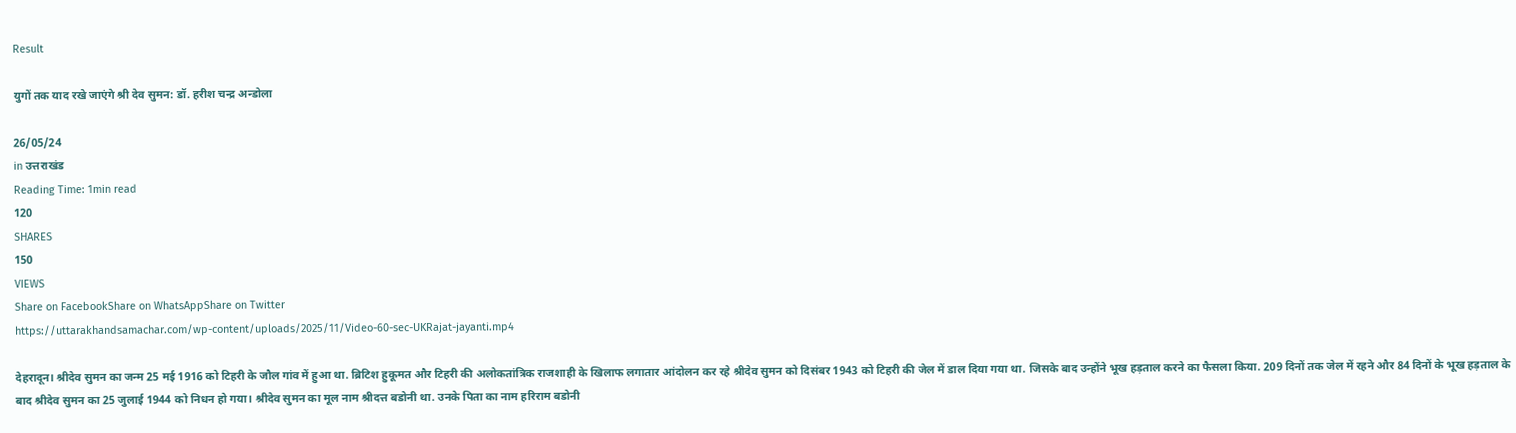Result

युगों तक याद रखे जाएंगे श्री देव सुमन: डॉ. हरीश चन्द्र अन्डोला

26/05/24
in उत्तराखंड
Reading Time: 1min read
120
SHARES
150
VIEWS
Share on FacebookShare on WhatsAppShare on Twitter
https://uttarakhandsamachar.com/wp-content/uploads/2025/11/Video-60-sec-UKRajat-jayanti.mp4

देहरादून। श्रीदेव सुमन का जन्म 25 मई 1916 को टिहरी के जौल गांव में हुआ था. ब्रिटिश हुकूमत और टिहरी की अलोकतांत्रिक राजशाही के खिलाफ लगातार आंदोलन कर रहे श्रीदेव सुमन को दिसंबर 1943 को टिहरी की जेल में डाल दिया गया था. जिसके बाद उन्होंने भूख हड़ताल करने का फैसला किया. 209 दिनों तक जेल में रहने और 84 दिनों के भूख हड़ताल के बाद श्रीदेव सुमन का 25 जुलाई 1944 को निधन हो गया। श्रीदेव सुमन का मूल नाम श्रीदत्त बडोनी था. उनके पिता का नाम हरिराम बडोनी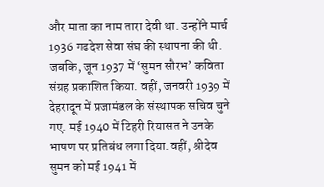और माता का नाम तारा देवी था. उन्होंने मार्च 1936 गढदेश सेवा संघ की स्थापना की थी. जबकि, जून 1937 में ‘सुमन सौरभ’ कविता संग्रह प्रकाशित किया. वहीं, जनवरी 1939 में देहरादून में प्रजामंडल के संस्थापक सचिव चुने गए. मई 1940 में टिहरी रियासत ने उनके भाषण पर प्रतिबंध लगा दिया.वहीं, श्रीदेव सुमन को मई 1941 में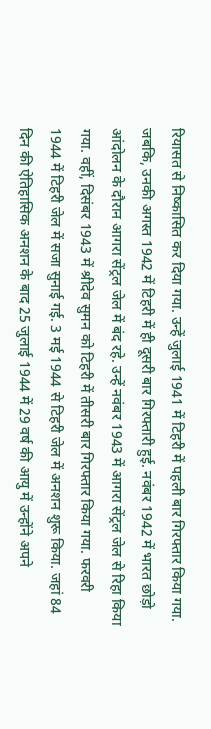रियासत से निष्कासित कर दिया गया. उन्हें जुलाई 1941 में टिहरी में पहली बार गिरफ्तार किया गया. जबकि, उनकी अगस्त 1942 में टिहरी में ही दूसरी बार गिरफ्तारी हुई. नवंबर 1942 में भारत छोड़ो आंदोलन के दौरान आगरा सेंट्रल जेल में बंद रहे. उन्हें नवंबर 1943 में आगरा सेंट्रल जेल से रिहा किया गया. वहीं, दिसंबर 1943 में श्रीदेव सुमन को टिहरी में तीसरी बार गिरफ्तार किया गया. फरवरी 1944 में टिहरी जेल में सजा सुनाई गई. 3 मई 1944 से टिहरी जेल में अनशन शुरू किया. जहां 84 दिन की ऐतिहासिक अनशन के बाद 25 जुलाई 1944 में 29 वर्ष की आयु में उन्होंने अपने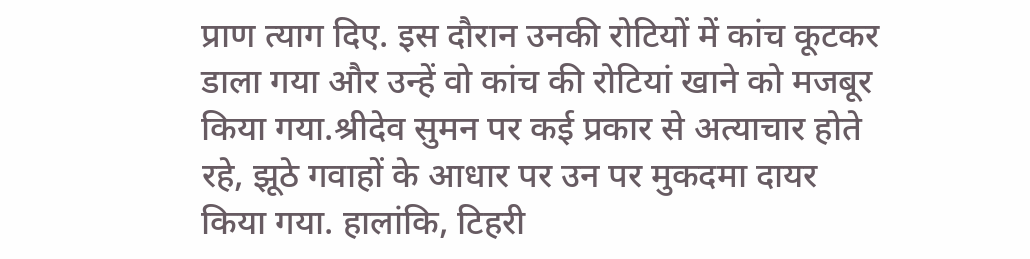प्राण त्याग दिए. इस दौरान उनकी रोटियों में कांच कूटकर डाला गया और उन्हें वो कांच की रोटियां खाने को मजबूर किया गया.श्रीदेव सुमन पर कई प्रकार से अत्याचार होते रहे, झूठे गवाहों के आधार पर उन पर मुकदमा दायर किया गया. हालांकि, टिहरी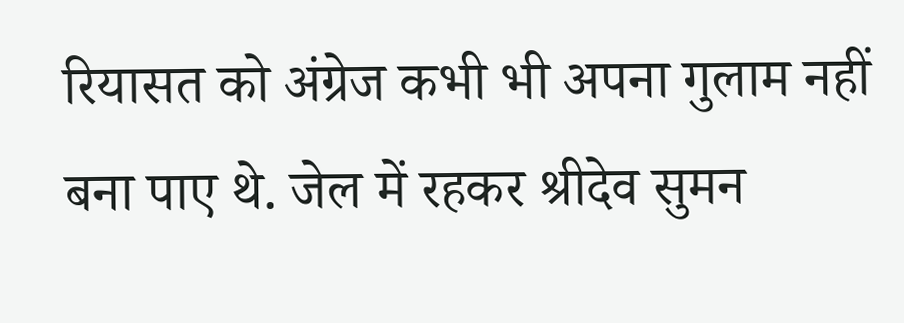रियासत को अंग्रेज कभी भी अपना गुलाम नहीं बना पाए थे. जेल में रहकर श्रीदेव सुमन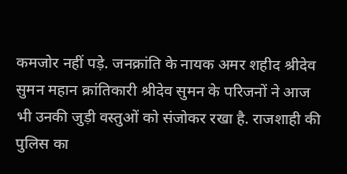कमजोर नहीं पड़े. जनक्रांति के नायक अमर शहीद श्रीदेव सुमन महान क्रांतिकारी श्रीदेव सुमन के परिजनों ने आज भी उनकी जुड़ी वस्तुओं को संजोकर रखा है. राजशाही की पुलिस का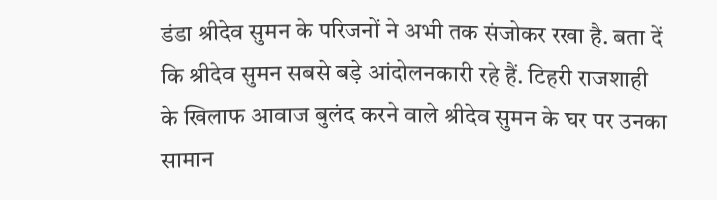डंडा श्रीदेव सुमन के परिजनों ने अभी तक संजोकर रखा है. बता दें कि श्रीदेव सुमन सबसे बड़े आंदोलनकारी रहे हैं. टिहरी राजशाही के खिलाफ आवाज बुलंद करने वाले श्रीदेव सुमन के घर पर उनका सामान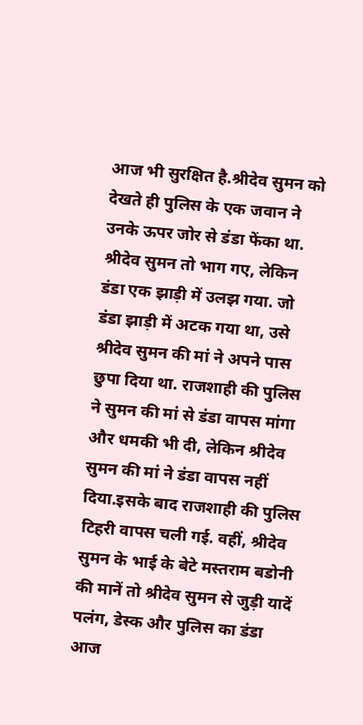आज भी सुरक्षित है.श्रीदेव सुमन को देखते ही पुलिस के एक जवान ने उनके ऊपर जोर से डंडा फेंका था. श्रीदेव सुमन तो भाग गए, लेकिन डंडा एक झाड़ी में उलझ गया. जो डंडा झाड़ी में अटक गया था, उसे श्रीदेव सुमन की मां ने अपने पास छुपा दिया था. राजशाही की पुलिस ने सुमन की मां से डंडा वापस मांगा और धमकी भी दी, लेकिन श्रीदेव सुमन की मां ने डंडा वापस नहीं दिया.इसके बाद राजशाही की पुलिस टिहरी वापस चली गई. वहीं, श्रीदेव सुमन के भाई के बेटे मस्तराम बडोनी की मानें तो श्रीदेव सुमन से जुड़ी यादें पलंग, डेस्क और पुलिस का डंडा आज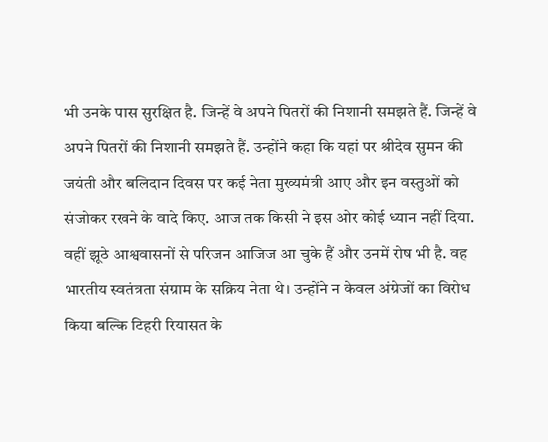भी उनके पास सुरक्षित है. जिन्हें वे अपने पितरों की निशानी समझते हैं. जिन्हें वे अपने पितरों की निशानी समझते हैं. उन्होंने कहा कि यहां पर श्रीदेव सुमन की जयंती और बलिदान दिवस पर कई नेता मुख्यमंत्री आए और इन वस्तुओं को संजोकर रखने के वादे किए. आज तक किसी ने इस ओर कोई ध्यान नहीं दिया. वहीं झूठे आश्ववासनों से परिजन आजिज आ चुके हैं और उनमें रोष भी है. वह भारतीय स्वतंत्रता संग्राम के सक्रिय नेता थे। उन्होंने न केवल अंग्रेजों का विरोध किया बल्कि टिहरी रियासत के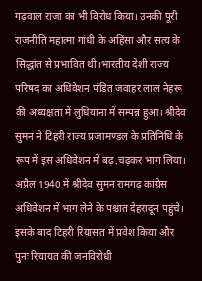गढ़वाल राजा का भी विरोध किया। उनकी पूरी राजनीति महात्मा गांधी के अहिंसा और सत्य के सिद्धांत से प्रभावित थी।भारतीय देशी राज्य परिषद का अधिवेशन पंडित जवाहर लाल नेहरू की अध्यक्षता में लुधियाना में सम्पन्न हुआ। श्रीदेव सुमन ने टिहरी राज्य प्रजामण्डल के प्रतिनिधि के रूप में इस अधिवेशन में बढ़.चढ़कर भाग लिया। अप्रैल 1940 में श्रीदेव सुमन रामगढ़ कांग्रेस अधिवेशन में भाग लेने के पश्चात देहरादून पहुंचे। इसके बाद टिहरी रियासत में प्रवेश किया और पुनः रियायत की जनविरोधी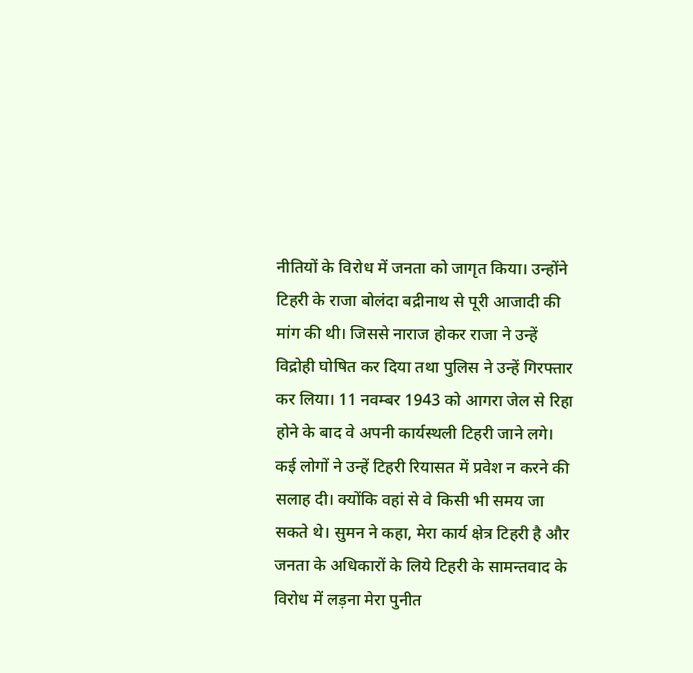नीतियों के विरोध में जनता को जागृत किया। उन्होंने टिहरी के राजा बोलंदा बद्रीनाथ से पूरी आजादी की मांग की थी। जिससे नाराज होकर राजा ने उन्हें विद्रोही घोषित कर दिया तथा पुलिस ने उन्हें गिरफ्तार कर लिया। 11 नवम्बर 1943 को आगरा जेल से रिहा होने के बाद वे अपनी कार्यस्थली टिहरी जाने लगे। कई लोगों ने उन्हें टिहरी रियासत में प्रवेश न करने की सलाह दी। क्योंकि वहां से वे किसी भी समय जा सकते थे। सुमन ने कहा, मेरा कार्य क्षेत्र टिहरी है और जनता के अधिकारों के लिये टिहरी के सामन्तवाद के विरोध में लड़ना मेरा पुनीत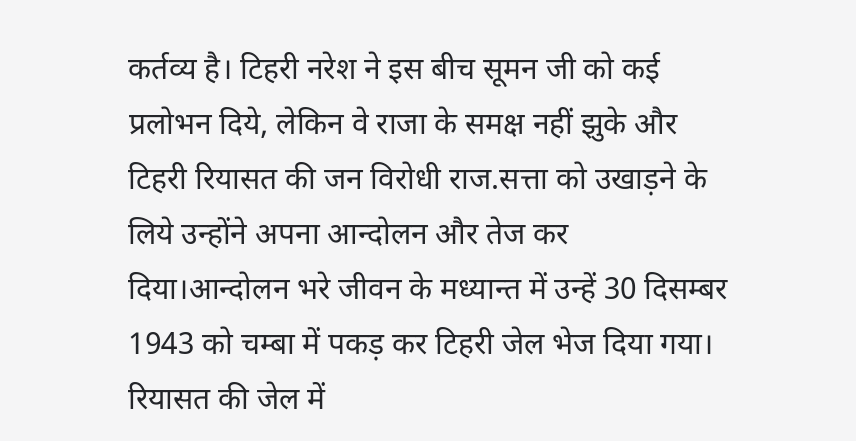कर्तव्य है। टिहरी नरेश ने इस बीच सूमन जी को कई प्रलोभन दिये, लेकिन वे राजा के समक्ष नहीं झुके और टिहरी रियासत की जन विरोधी राज.सत्ता को उखाड़ने के लिये उन्होंने अपना आन्दोलन और तेज कर दिया।आन्दोलन भरे जीवन के मध्यान्त में उन्हें 30 दिसम्बर 1943 को चम्बा में पकड़ कर टिहरी जेल भेज दिया गया। रियासत की जेल में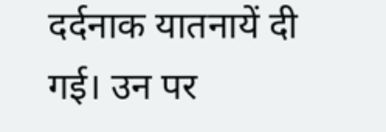दर्दनाक यातनायें दी गई। उन पर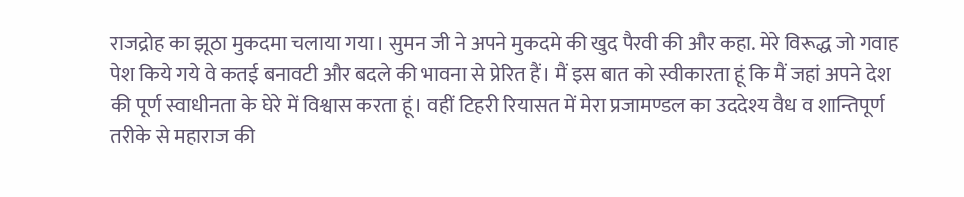राजद्रोह का झूठा मुकदमा चलाया गया। सुमन जी ने अपने मुकदमे की खुद पैरवी की और कहा. मेरे विरूद्ध जो गवाह पेश किये गये वे कतई बनावटी और बदले की भावना से प्रेरित हैं। मैं इस बात को स्वीकारता हूं कि मैं जहां अपने देश की पूर्ण स्वाधीनता के घेरे में विश्वास करता हूं। वहीं टिहरी रियासत में मेरा प्रजामण्डल का उददेश्य वैध व शान्तिपूर्ण तरीके से महाराज की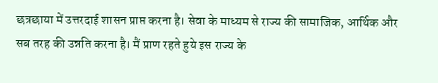छत्रछाया में उत्तरदाई शासन प्राप्त करना है। सेवा के माध्यम से राज्य की सामाजिक, आर्थिक और सब तरह की उन्नति करना है। मैं प्राण रहते हुये इस राज्य के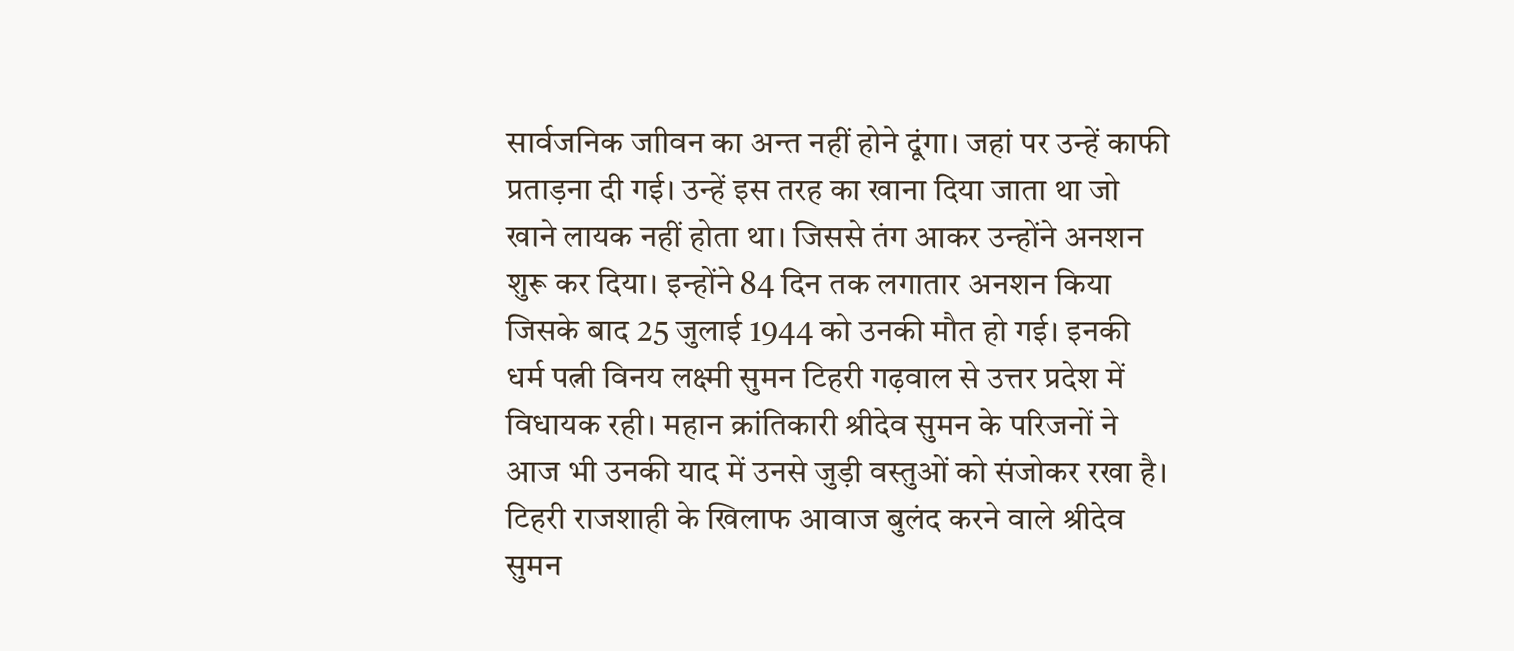सार्वजनिक जाीवन का अन्त नहीं होने दूंगा। जहां पर उन्हें काफी प्रताड़ना दी गई। उन्हें इस तरह का खाना दिया जाता था जो खाने लायक नहीं होता था। जिससे तंग आकर उन्होंने अनशन शुरू कर दिया। इन्होंने 84 दिन तक लगातार अनशन किया जिसके बाद 25 जुलाई 1944 को उनकी मौत हो गई। इनकी धर्म पत्नी विनय लक्ष्मी सुमन टिहरी गढ़वाल से उत्तर प्रदेश में विधायक रही। महान क्रांतिकारी श्रीदेव सुमन के परिजनों ने आज भी उनकी याद में उनसे जुड़ी वस्तुओं को संजोकर रखा है। टिहरी राजशाही के खिलाफ आवाज बुलंद करने वाले श्रीदेव सुमन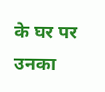के घर पर उनका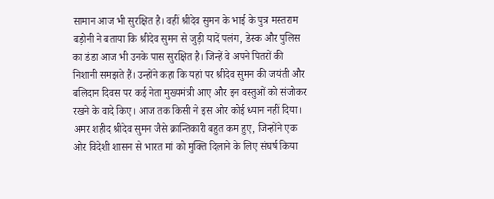सामान आज भी सुरक्षित है। वहीं श्रीदेव सुमन के भाई के पुत्र मस्तराम बड़ोनी ने बताया कि श्रीदेव सुमन से जुड़ी यादें पलंग, डेस्क और पुलिस का डंडा आज भी उनके पास सुरक्षित है। जिन्हें वे अपने पितरों की निशानी समझते हैं। उन्होंने कहा कि यहां पर श्रीदेव सुमन की जयंती और बलिदान दिवस पर कई नेता मुख्यमंत्री आए और इन वस्तुओं को संजोकर रखने के वादे किए। आज तक किसी ने इस ओर कोई ध्यान नहीं दिया। अमर शहीद श्रीदेव सुमन जैसे क्रान्तिकारी बहुत कम हुए, जिन्होंने एक ओर विदेशी शासन से भारत मां को मुक्ति दिलाने के लिए संघर्ष किया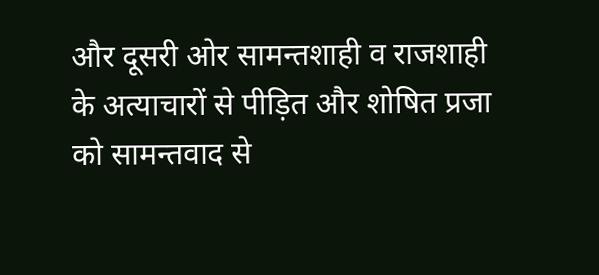और दूसरी ओर सामन्तशाही व राजशाही के अत्याचारों से पीड़ित और शोषित प्रजा को सामन्तवाद से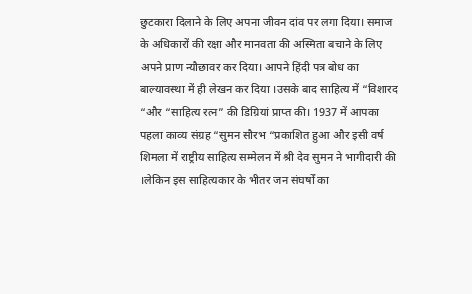छुटकारा दिलाने के लिए अपना जीवन दांव पर लगा दिया। समाज के अधिकारों की रक्षा और मानवता की अस्मिता बचाने के लिए अपने प्राण न्यौछावर कर दिया। आपने हिंदी पत्र बोध का बाल्यावस्था में ही लेखन कर दिया ।उसके बाद साहित्य में “विशारद “और “साहित्य रत्न” की डिग्रियां प्राप्त की। 1937 में आपका पहला काव्य संग्रह “सुमन सौरभ “प्रकाशित हुआ और इसी वर्ष शिमला में राष्ट्रीय साहित्य सम्मेलन में श्री देव सुमन ने भागीदारी की ।लेकिन इस साहित्यकार के भीतर जन संघर्षों का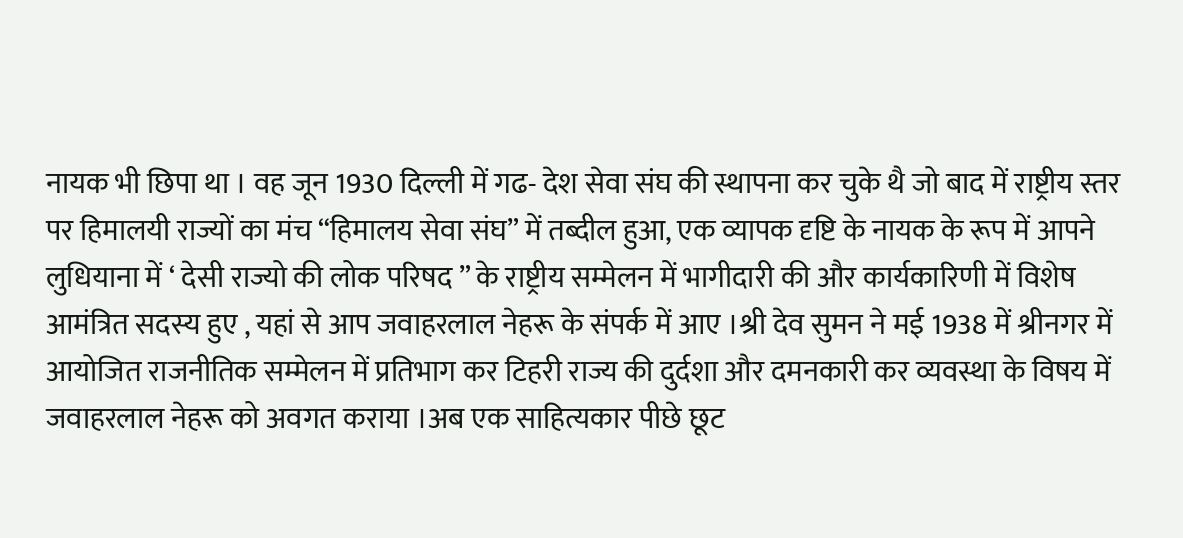नायक भी छिपा था । वह जून 1930 दिल्ली में गढ- देश सेवा संघ की स्थापना कर चुके थै जो बाद में राष्ट्रीय स्तर पर हिमालयी राज्यों का मंच “हिमालय सेवा संघ” में तब्दील हुआ, एक व्यापक दृष्टि के नायक के रूप में आपने लुधियाना में ‘ देसी राज्यो की लोक परिषद ” के राष्ट्रीय सम्मेलन में भागीदारी की और कार्यकारिणी में विशेष आमंत्रित सदस्य हुए , यहां से आप जवाहरलाल नेहरू के संपर्क में आए ।श्री देव सुमन ने मई 1938 में श्रीनगर में आयोजित राजनीतिक सम्मेलन में प्रतिभाग कर टिहरी राज्य की दुर्दशा और दमनकारी कर व्यवस्था के विषय में जवाहरलाल नेहरू को अवगत कराया ।अब एक साहित्यकार पीछे छूट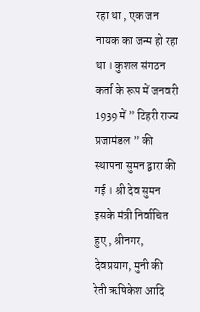रहा था , एक जन नायक का जन्म हो रहा था । कुशल संगठन कर्ता के रूप में जनवरी 1939 में ” टिहरी राज्य प्रजामंडल ” की स्थापना सुमन द्वारा की गई । श्री देव सुमन इसके मंत्री निर्वाचित हुए , श्रीनगर, देवप्रयाग, मुनी की रेती ऋषिकेश आदि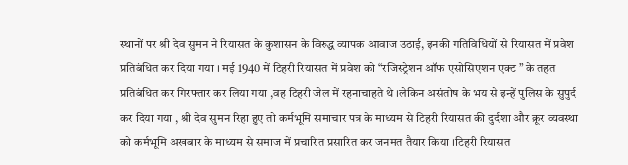स्थानों पर श्री देव सुमन ने रियासत के कुशासन के विरुद्ध व्यापक आवाज उठाई, इनकी गतिविधियों से रियासत में प्रवेश प्रतिबंधित कर दिया गया । मई 1940 में टिहरी रियासत में प्रवेश को “रजिस्ट्रेशन ऑफ एसोसिएशन एक्ट ” के तहत प्रतिबंधित कर गिरफ्तार कर लिया गया ,वह टिहरी जेल में रहनाचाहते थे ।लेकिन असंतोष के भय से इन्हें पुलिस के सुपुर्द कर दिया गया , श्री देव सुमन रिहा हुए तो कर्मभूमि समाचार पत्र के माध्यम से टिहरी रियासत की दुर्दशा और क्रूर व्यवस्था को कर्मभूमि अखबार के माध्यम से समाज में प्रचारित प्रसारित कर जनमत तैयार किया ।टिहरी रियासत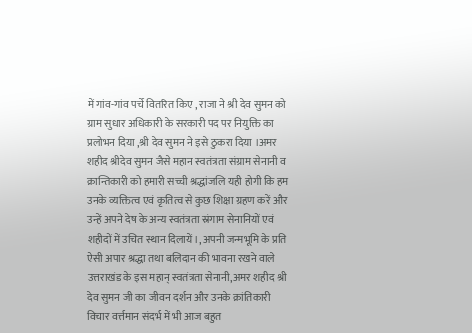में गांव-गांव पर्चे वितरित किए , राजा ने श्री देव सुमन को ग्राम सुधार अधिकारी के सरकारी पद पर नियुक्ति का प्रलोभन दिया ,श्री देव सुमन ने इसे ठुकरा दिया ।अमर शहीद श्रीदेव सुमन जैसे महान स्वतंत्रता संग्राम सेनानी व क्रान्तिकारी को हमारी सच्ची श्रद्धांजलि यही होगी कि हम उनके व्यक्तित्व एवं कृतित्व से कुछ शिक्षा ग्रहण करें और उन्हें अपने देष के अन्य स्वतंत्रता स्रंगाम सेनानियों एवं शहीदों में उचित स्थान दिलायें।, अपनी जन्मभूमि के प्रति ऐसी अपार श्रद्धा तथा बलिदान की भावना रखने वाले उत्तराखंड के इस महान् स्वतंत्रता सेनानी,अमर शहीद श्री देव सुमन जी का जीवन दर्शन और उनके क्रांतिकारी विचार वर्त्तमान संदर्भ में भी आज बहुत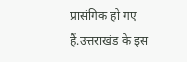प्रासंगिक हो गए हैं.उत्तराखंड के इस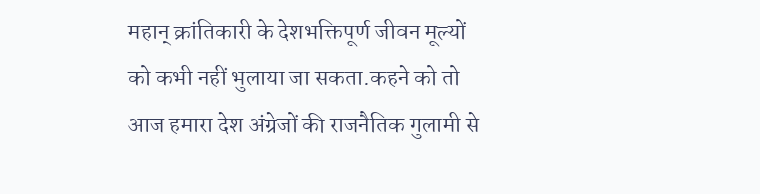महान् क्रांतिकारी के देशभक्तिपूर्ण जीवन मूल्यों को कभी नहीं भुलाया जा सकता.कहने को तो आज हमारा देश अंग्रेजों की राजनैतिक गुलामी से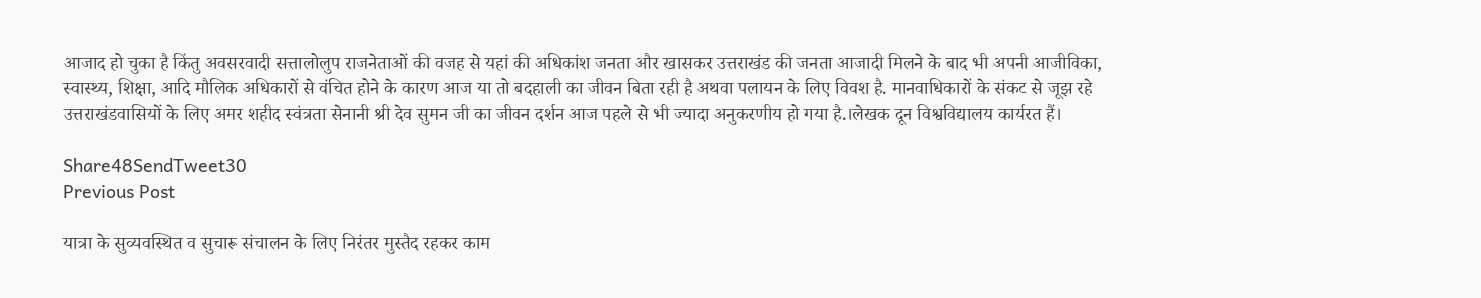आजाद हो चुका है किंतु अवसरवादी सत्तालोलुप राजनेताओं की वजह से यहां की अधिकांश जनता और खासकर उत्तराखंड की जनता आजादी मिलने के बाद भी अपनी आजीविका, स्वास्थ्य, शिक्षा, आदि मौलिक अधिकारों से वंचित होने के कारण आज या तो बदहाली का जीवन बिता रही है अथवा पलायन के लिए विवश है. मानवाधिकारों के संकट से जूझ रहे उत्तराखंडवासियों के लिए अमर शहीद स्वंत्रता सेनानी श्री देव सुमन जी का जीवन दर्शन आज पहले से भी ज्यादा अनुकरणीय हो गया है.।लेखक दून विश्वविद्यालय कार्यरत हैं।

Share48SendTweet30
Previous Post

यात्रा के सुव्यवस्थित व सुचारू संचालन के लिए निरंतर मुस्तैद रहकर काम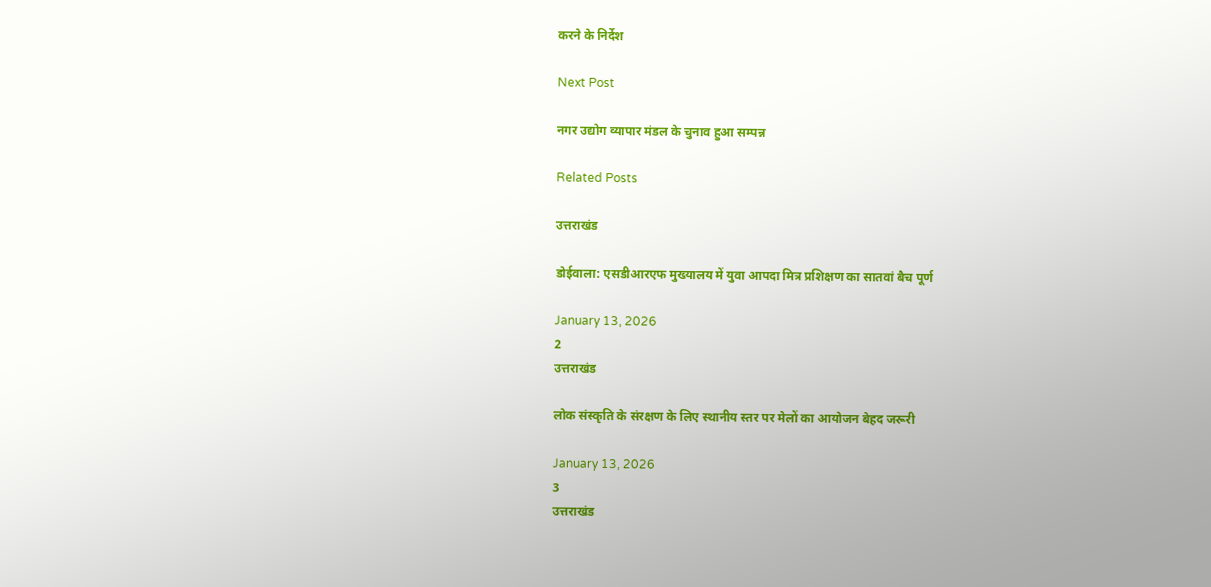करने के निर्देश

Next Post

नगर उद्योग व्यापार मंडल के चुनाव हुआ सम्पन्न

Related Posts

उत्तराखंड

डोईवाला: एसडीआरएफ मुख्यालय में युवा आपदा मित्र प्रशिक्षण का सातवां बैच पूर्ण

January 13, 2026
2
उत्तराखंड

लोक संस्कृति के संरक्षण के लिए स्थानीय स्तर पर मेलों का आयोजन बेहद जरूरी

January 13, 2026
3
उत्तराखंड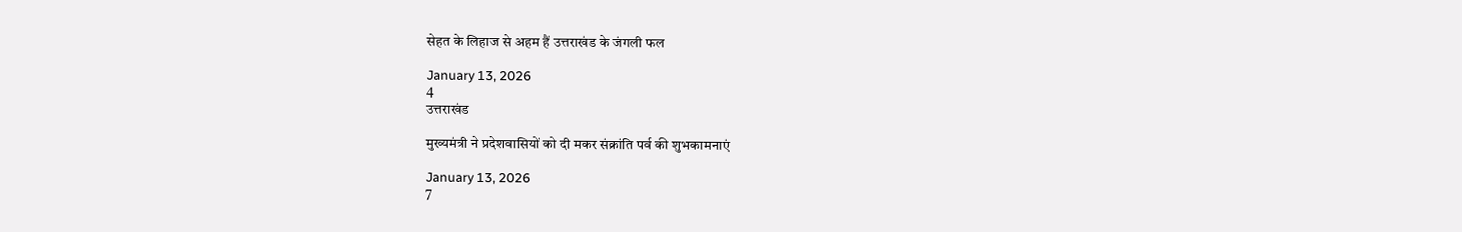सेहत के लिहाज से अहम हैं उत्तराखंड के जंगली फल

January 13, 2026
4
उत्तराखंड

मुख्यमंत्री ने प्रदेशवासियों को दी मकर संक्रांति पर्व की शुभकामनाएं

January 13, 2026
7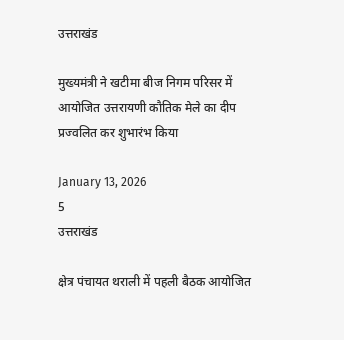उत्तराखंड

मुख्यमंत्री ने खटीमा बीज निगम परिसर में आयोजित उत्तरायणी कौतिक मेले का दीप प्रज्वलित कर शुभारंभ किया

January 13, 2026
5
उत्तराखंड

क्षेत्र पंचायत थराली में पहली बैठक आयोजित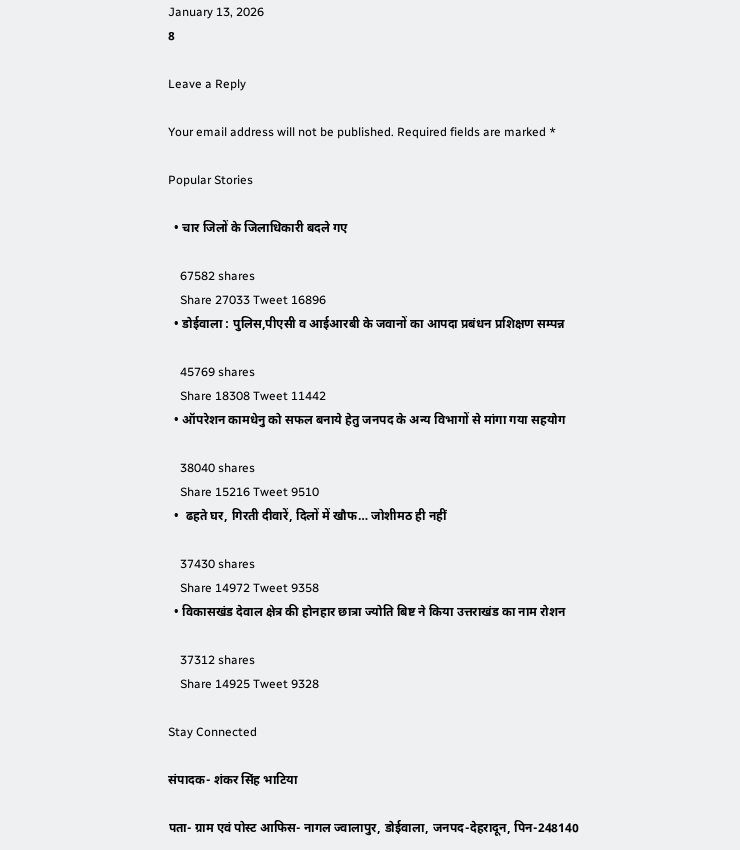January 13, 2026
8

Leave a Reply

Your email address will not be published. Required fields are marked *

Popular Stories

  • चार जिलों के जिलाधिकारी बदले गए

    67582 shares
    Share 27033 Tweet 16896
  • डोईवाला : पुलिस,पीएसी व आईआरबी के जवानों का आपदा प्रबंधन प्रशिक्षण सम्पन्न

    45769 shares
    Share 18308 Tweet 11442
  • ऑपरेशन कामधेनु को सफल बनाये हेतु जनपद के अन्य विभागों से मांगा गया सहयोग

    38040 shares
    Share 15216 Tweet 9510
  •  ढहते घर, गिरती दीवारें, दिलों में खौफ… जोशीमठ ही नहीं

    37430 shares
    Share 14972 Tweet 9358
  • विकासखंड देवाल क्षेत्र की होनहार छात्रा ज्योति बिष्ट ने किया उत्तराखंड का नाम रोशन

    37312 shares
    Share 14925 Tweet 9328

Stay Connected

संपादक- शंकर सिंह भाटिया

पता- ग्राम एवं पोस्ट आफिस- नागल ज्वालापुर, डोईवाला, जनपद-देहरादून, पिन-248140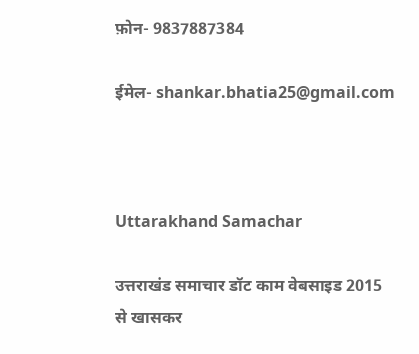फ़ोन- 9837887384

ईमेल- shankar.bhatia25@gmail.com



Uttarakhand Samachar

उत्तराखंड समाचार डॉट काम वेबसाइड 2015 से खासकर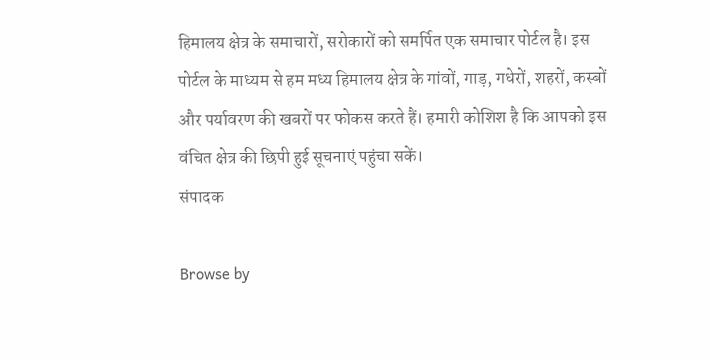हिमालय क्षेत्र के समाचारों, सरोकारों को समर्पित एक समाचार पोर्टल है। इस पोर्टल के माध्यम से हम मध्य हिमालय क्षेत्र के गांवों, गाड़, गधेरों, शहरों, कस्बों और पर्यावरण की खबरों पर फोकस करते हैं। हमारी कोशिश है कि आपको इस वंचित क्षेत्र की छिपी हुई सूचनाएं पहुंचा सकें।
संपादक

Browse by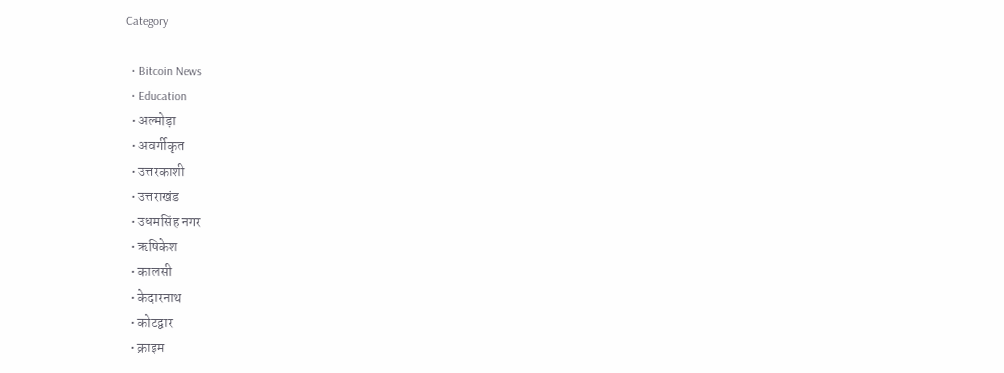Category

  • Bitcoin News
  • Education
  • अल्मोड़ा
  • अवर्गीकृत
  • उत्तरकाशी
  • उत्तराखंड
  • उधमसिंह नगर
  • ऋषिकेश
  • कालसी
  • केदारनाथ
  • कोटद्वार
  • क्राइम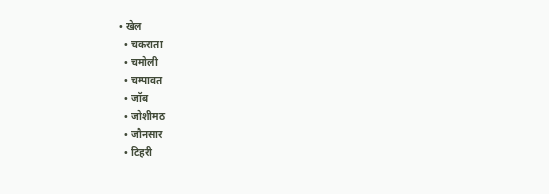• खेल
  • चकराता
  • चमोली
  • चम्पावत
  • जॉब
  • जोशीमठ
  • जौनसार
  • टिहरी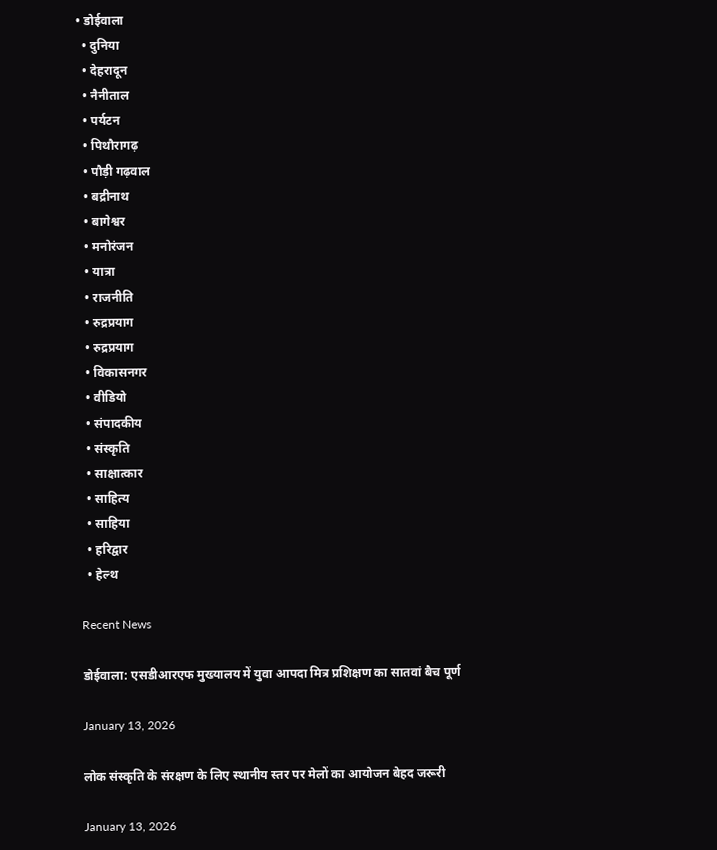• डोईवाला
  • दुनिया
  • देहरादून
  • नैनीताल
  • पर्यटन
  • पिथौरागढ़
  • पौड़ी गढ़वाल
  • बद्रीनाथ
  • बागेश्वर
  • मनोरंजन
  • यात्रा
  • राजनीति
  • रुद्रप्रयाग
  • रुद्रप्रयाग
  • विकासनगर
  • वीडियो
  • संपादकीय
  • संस्कृति
  • साक्षात्कार
  • साहित्य
  • साहिया
  • हरिद्वार
  • हेल्थ

Recent News

डोईवाला: एसडीआरएफ मुख्यालय में युवा आपदा मित्र प्रशिक्षण का सातवां बैच पूर्ण

January 13, 2026

लोक संस्कृति के संरक्षण के लिए स्थानीय स्तर पर मेलों का आयोजन बेहद जरूरी

January 13, 2026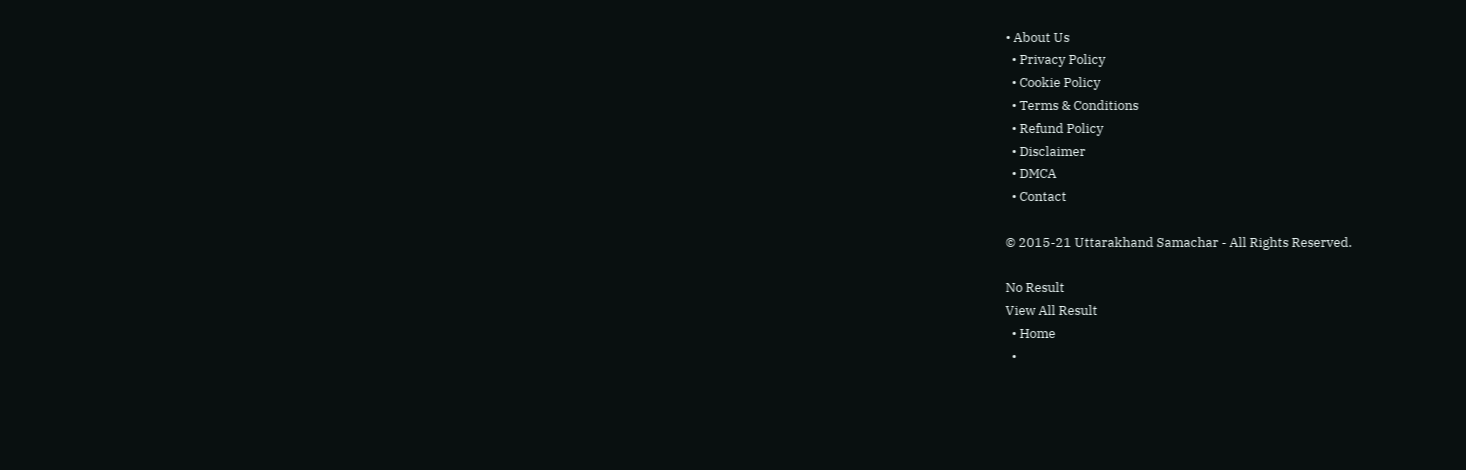• About Us
  • Privacy Policy
  • Cookie Policy
  • Terms & Conditions
  • Refund Policy
  • Disclaimer
  • DMCA
  • Contact

© 2015-21 Uttarakhand Samachar - All Rights Reserved.

No Result
View All Result
  • Home
  •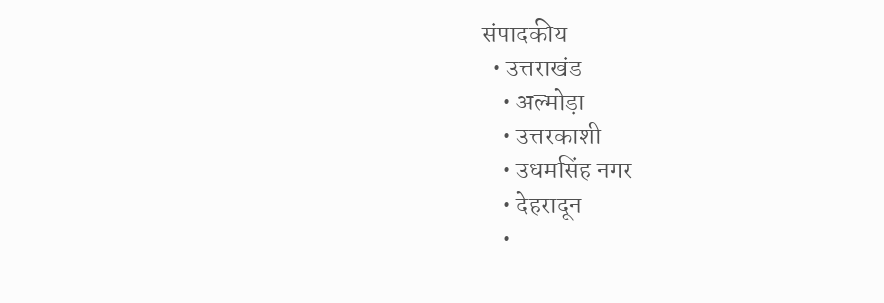संपादकीय
  • उत्तराखंड
    • अल्मोड़ा
    • उत्तरकाशी
    • उधमसिंह नगर
    • देहरादून
    •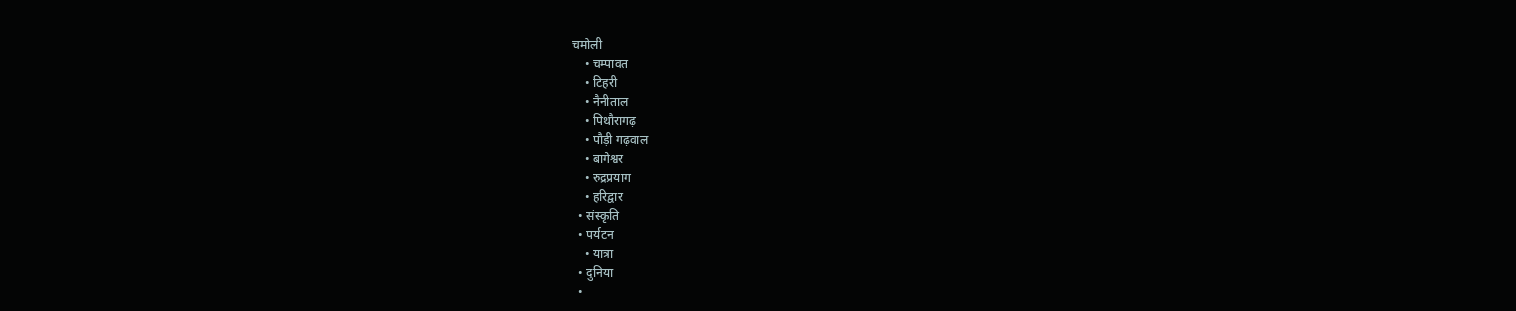चमोली
    • चम्पावत
    • टिहरी
    • नैनीताल
    • पिथौरागढ़
    • पौड़ी गढ़वाल
    • बागेश्वर
    • रुद्रप्रयाग
    • हरिद्वार
  • संस्कृति
  • पर्यटन
    • यात्रा
  • दुनिया
  •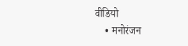वीडियो
    • मनोरंजन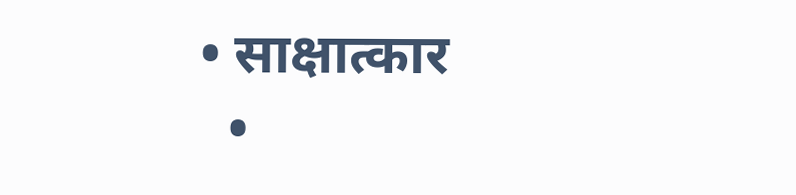• साक्षात्कार
  •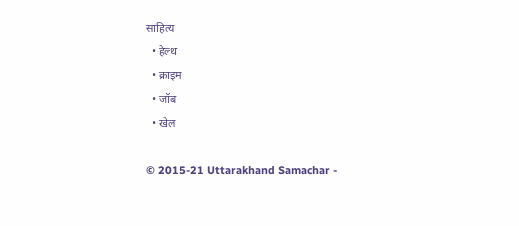साहित्य
  • हेल्थ
  • क्राइम
  • जॉब
  • खेल

© 2015-21 Uttarakhand Samachar -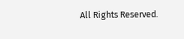All Rights Reserved.